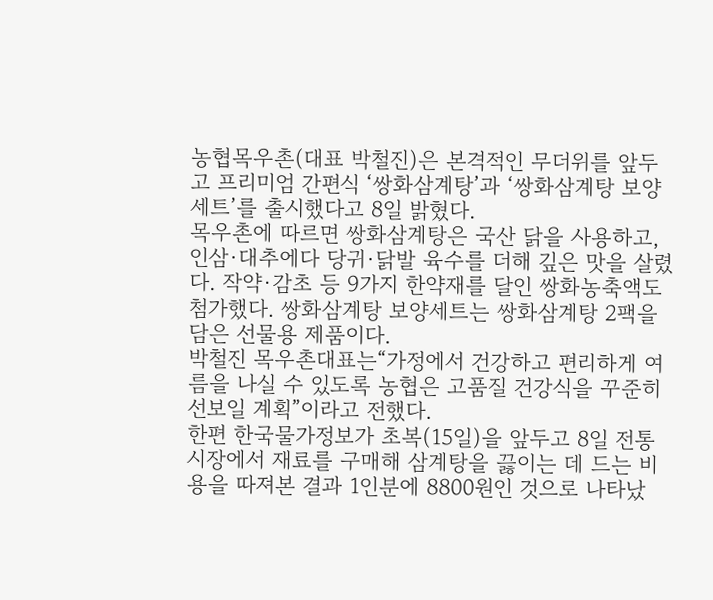농협목우촌(대표 박철진)은 본격적인 무더위를 앞두고 프리미엄 간편식 ‘쌍화삼계탕’과 ‘쌍화삼계탕 보양세트’를 출시했다고 8일 밝혔다.
목우촌에 따르면 쌍화삼계탕은 국산 닭을 사용하고, 인삼·대추에다 당귀·닭발 육수를 더해 깊은 맛을 살렸다. 작약·감초 등 9가지 한약재를 달인 쌍화농축액도 첨가했다. 쌍화삼계탕 보양세트는 쌍화삼계탕 2팩을 담은 선물용 제품이다.
박철진 목우촌대표는“가정에서 건강하고 편리하게 여름을 나실 수 있도록 농협은 고품질 건강식을 꾸준히 선보일 계획”이라고 전했다.
한편 한국물가정보가 초복(15일)을 앞두고 8일 전통시장에서 재료를 구매해 삼계탕을 끓이는 데 드는 비용을 따져본 결과 1인분에 8800원인 것으로 나타났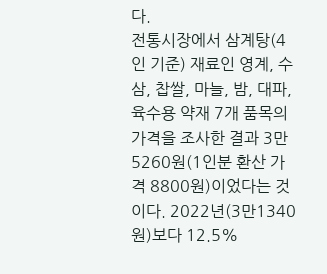다.
전통시장에서 삼계탕(4인 기준) 재료인 영계, 수삼, 찹쌀, 마늘, 밤, 대파, 육수용 약재 7개 품목의 가격을 조사한 결과 3만5260원(1인분 환산 가격 8800원)이었다는 것이다. 2022년(3만1340원)보다 12.5%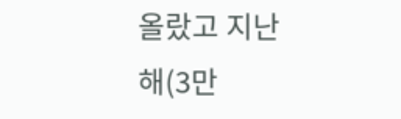올랐고 지난해(3만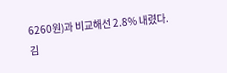6260원)과 비교해선 2.8% 내렸다.
김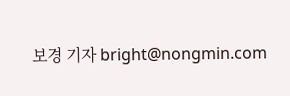보경 기자 bright@nongmin.com